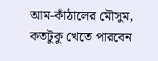আম-কাঁঠালের মৌসুম, কতটুকু খেতে পারবেন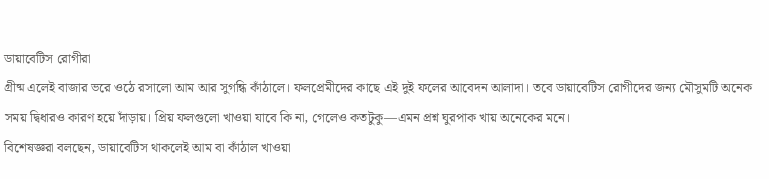ডায়াবেটিস রোগীরা
গ্রীষ্ম এলেই বাজার ভরে ওঠে রসালো আম আর সুগন্ধি কাঁঠালে। ফলপ্রেমীদের কাছে এই দুই ফলের আবেদন আলাদা। তবে ডায়াবেটিস রোগীদের জন্য মৌসুমটি অনেক সময় দ্বিধারও কারণ হয়ে দাঁড়ায়। প্রিয় ফলগুলো খাওয়া যাবে কি না, গেলেও কতটুকু—এমন প্রশ্ন ঘুরপাক খায় অনেকের মনে।
বিশেষজ্ঞরা বলছেন, ডায়াবেটিস থাকলেই আম বা কাঁঠাল খাওয়া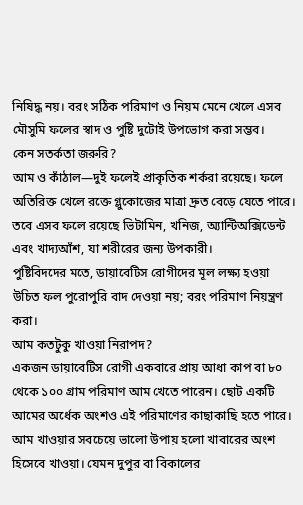নিষিদ্ধ নয়। বরং সঠিক পরিমাণ ও নিয়ম মেনে খেলে এসব মৌসুমি ফলের স্বাদ ও পুষ্টি দুটোই উপভোগ করা সম্ভব।
কেন সতর্কতা জরুরি?
আম ও কাঁঠাল—দুই ফলেই প্রাকৃতিক শর্করা রয়েছে। ফলে অতিরিক্ত খেলে রক্তে গ্লুকোজের মাত্রা দ্রুত বেড়ে যেতে পারে। তবে এসব ফলে রয়েছে ভিটামিন, খনিজ, অ্যান্টিঅক্সিডেন্ট এবং খাদ্যআঁশ, যা শরীরের জন্য উপকারী।
পুষ্টিবিদদের মতে, ডায়াবেটিস রোগীদের মূল লক্ষ্য হওয়া উচিত ফল পুরোপুরি বাদ দেওয়া নয়; বরং পরিমাণ নিয়ন্ত্রণ করা।
আম কতটুকু খাওয়া নিরাপদ?
একজন ডায়াবেটিস রোগী একবারে প্রায় আধা কাপ বা ৮০ থেকে ১০০ গ্রাম পরিমাণ আম খেতে পারেন। ছোট একটি আমের অর্ধেক অংশও এই পরিমাণের কাছাকাছি হতে পারে।
আম খাওয়ার সবচেয়ে ভালো উপায় হলো খাবারের অংশ হিসেবে খাওয়া। যেমন দুপুর বা বিকালের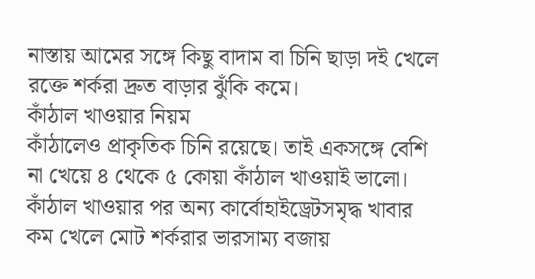নাস্তায় আমের সঙ্গে কিছু বাদাম বা চিনি ছাড়া দই খেলে রক্তে শর্করা দ্রুত বাড়ার ঝুঁকি কমে।
কাঁঠাল খাওয়ার নিয়ম
কাঁঠালেও প্রাকৃতিক চিনি রয়েছে। তাই একসঙ্গে বেশি না খেয়ে ৪ থেকে ৫ কোয়া কাঁঠাল খাওয়াই ভালো। কাঁঠাল খাওয়ার পর অন্য কার্বোহাইড্রেটসমৃদ্ধ খাবার কম খেলে মোট শর্করার ভারসাম্য বজায়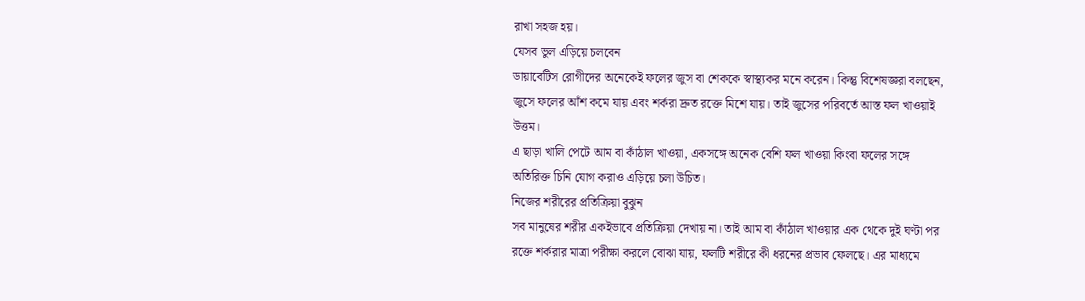রাখা সহজ হয়।
যেসব ভুল এড়িয়ে চলবেন
ডায়াবেটিস রোগীদের অনেকেই ফলের জুস বা শেককে স্বাস্থ্যকর মনে করেন। কিন্তু বিশেষজ্ঞরা বলছেন, জুসে ফলের আঁশ কমে যায় এবং শর্করা দ্রুত রক্তে মিশে যায়। তাই জুসের পরিবর্তে আস্ত ফল খাওয়াই উত্তম।
এ ছাড়া খালি পেটে আম বা কাঁঠাল খাওয়া, একসঙ্গে অনেক বেশি ফল খাওয়া কিংবা ফলের সঙ্গে অতিরিক্ত চিনি যোগ করাও এড়িয়ে চলা উচিত।
নিজের শরীরের প্রতিক্রিয়া বুঝুন
সব মানুষের শরীর একইভাবে প্রতিক্রিয়া দেখায় না। তাই আম বা কাঁঠাল খাওয়ার এক থেকে দুই ঘণ্টা পর রক্তে শর্করার মাত্রা পরীক্ষা করলে বোঝা যায়, ফলটি শরীরে কী ধরনের প্রভাব ফেলছে। এর মাধ্যমে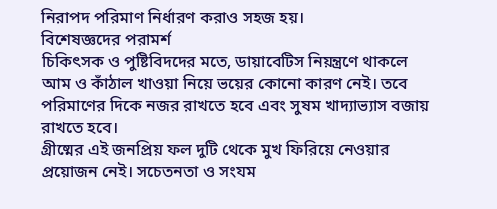নিরাপদ পরিমাণ নির্ধারণ করাও সহজ হয়।
বিশেষজ্ঞদের পরামর্শ
চিকিৎসক ও পুষ্টিবিদদের মতে, ডায়াবেটিস নিয়ন্ত্রণে থাকলে আম ও কাঁঠাল খাওয়া নিয়ে ভয়ের কোনো কারণ নেই। তবে পরিমাণের দিকে নজর রাখতে হবে এবং সুষম খাদ্যাভ্যাস বজায় রাখতে হবে।
গ্রীষ্মের এই জনপ্রিয় ফল দুটি থেকে মুখ ফিরিয়ে নেওয়ার প্রয়োজন নেই। সচেতনতা ও সংযম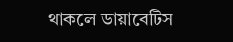থাকলে ডায়াবেটিস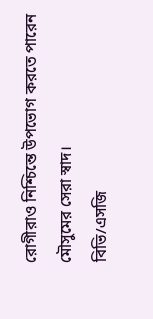রোগীরাও নিশ্চিন্তে উপভোগ করতে পারেন মৌসুমের সেরা স্বাদ।
বিভি/এসজি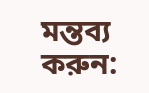মন্তব্য করুন: